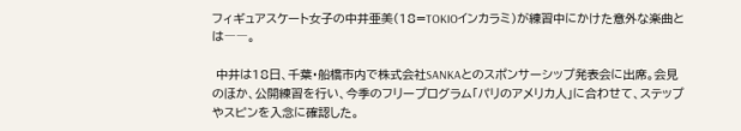フィギュアスケート女子の中井亜美(18=TOKIOインカラミ)が練習中にかけた意外な楽曲とは――。

 中井は18日、千葉・船橋市内で株式会社SANKAとのスポンサーシップ発表会に出席。会見のほか、公開練習を行い、今季のフリープログラム「パリのアメリカ人」に合わせて、ステップやスピンを入念に確認した。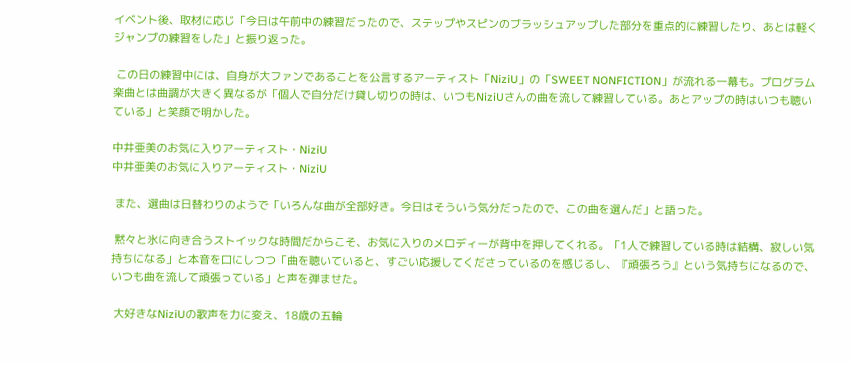イベント後、取材に応じ「今日は午前中の練習だったので、ステップやスピンのブラッシュアップした部分を重点的に練習したり、あとは軽くジャンプの練習をした」と振り返った。

 この日の練習中には、自身が大ファンであることを公言するアーティスト「NiziU」の「SWEET NONFICTION」が流れる一幕も。プログラム楽曲とは曲調が大きく異なるが「個人で自分だけ貸し切りの時は、いつもNiziUさんの曲を流して練習している。あとアップの時はいつも聴いている」と笑顔で明かした。

中井亜美のお気に入りアーティスト・NiziU
中井亜美のお気に入りアーティスト・NiziU

 また、選曲は日替わりのようで「いろんな曲が全部好き。今日はそういう気分だったので、この曲を選んだ」と語った。

 黙々と氷に向き合うストイックな時間だからこそ、お気に入りのメロディーが背中を押してくれる。「1人で練習している時は結構、寂しい気持ちになる」と本音を口にしつつ「曲を聴いていると、すごい応援してくださっているのを感じるし、『頑張ろう』という気持ちになるので、いつも曲を流して頑張っている」と声を弾ませた。

 大好きなNiziUの歌声を力に変え、18歳の五輪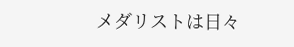メダリストは日々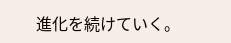進化を続けていく。